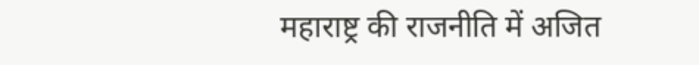महाराष्ट्र की राजनीति में अजित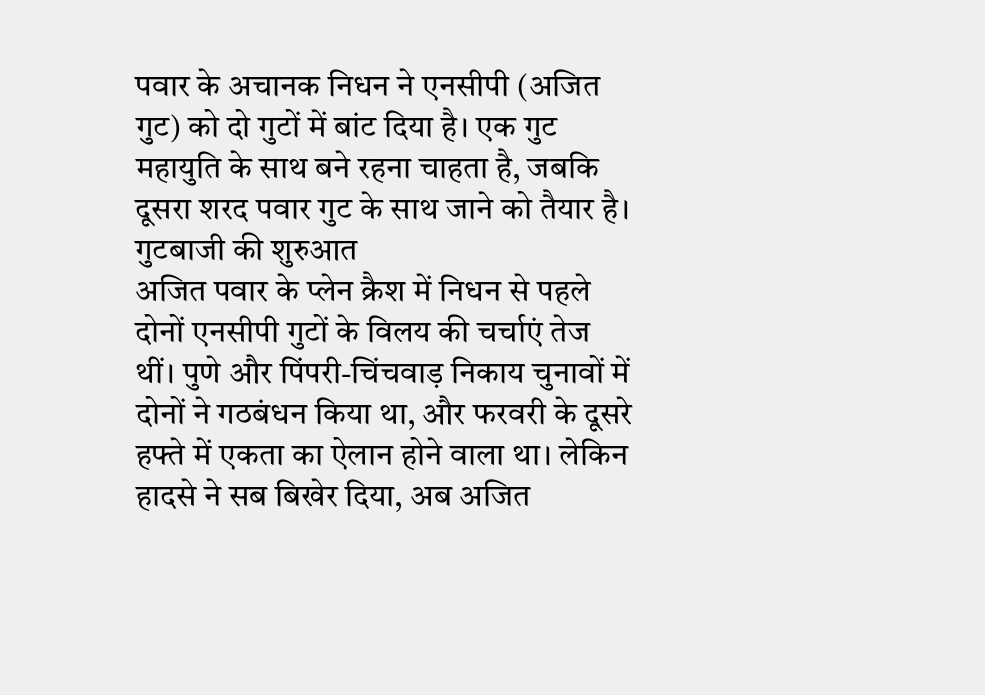पवार के अचानक निधन ने एनसीपी (अजित गुट) को दो गुटों में बांट दिया है। एक गुट महायुति के साथ बने रहना चाहता है, जबकि दूसरा शरद पवार गुट के साथ जाने को तैयार है।
गुटबाजी की शुरुआत
अजित पवार के प्लेन क्रैश में निधन से पहले दोनों एनसीपी गुटों के विलय की चर्चाएं तेज थीं। पुणे और पिंपरी-चिंचवाड़ निकाय चुनावों में दोनों ने गठबंधन किया था, और फरवरी के दूसरे हफ्ते में एकता का ऐलान होने वाला था। लेकिन हादसे ने सब बिखेर दिया, अब अजित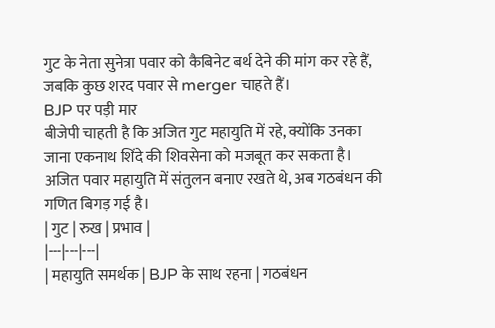गुट के नेता सुनेत्रा पवार को कैबिनेट बर्थ देने की मांग कर रहे हैं, जबकि कुछ शरद पवार से merger चाहते हैं।
BJP पर पड़ी मार
बीजेपी चाहती है कि अजित गुट महायुति में रहे, क्योंकि उनका जाना एकनाथ शिंदे की शिवसेना को मजबूत कर सकता है। अजित पवार महायुति में संतुलन बनाए रखते थे, अब गठबंधन की गणित बिगड़ गई है।
| गुट | रुख | प्रभाव |
|---|---|---|
| महायुति समर्थक | BJP के साथ रहना | गठबंधन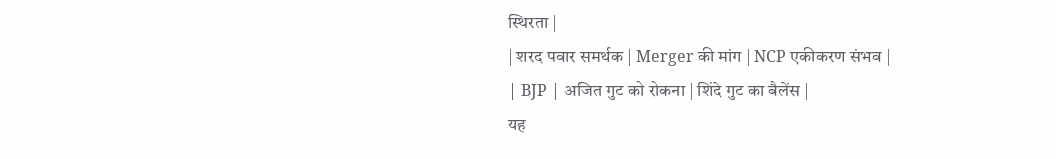स्थिरता |
| शरद पवार समर्थक | Merger की मांग | NCP एकीकरण संभव |
| BJP | अजित गुट को रोकना | शिंदे गुट का बैलेंस |
यह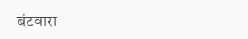बंटवारा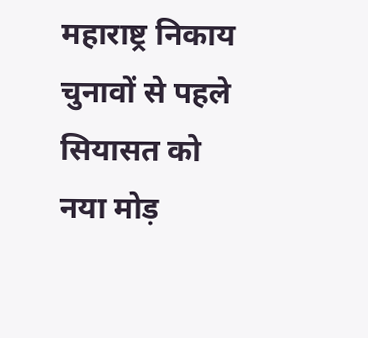महाराष्ट्र निकाय चुनावों से पहले सियासत को नया मोड़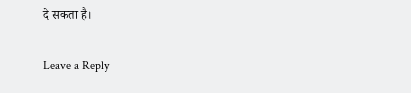दे सकता है।

Leave a Reply